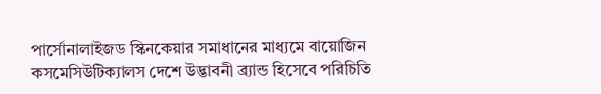পার্সোনালাইজড স্কিনকেয়ার সমাধানের মাধ্যমে বায়োজিন কসমেসিউটিক্যালস দেশে উদ্ভাবনী ব্র্যান্ড হিসেবে পরিচিতি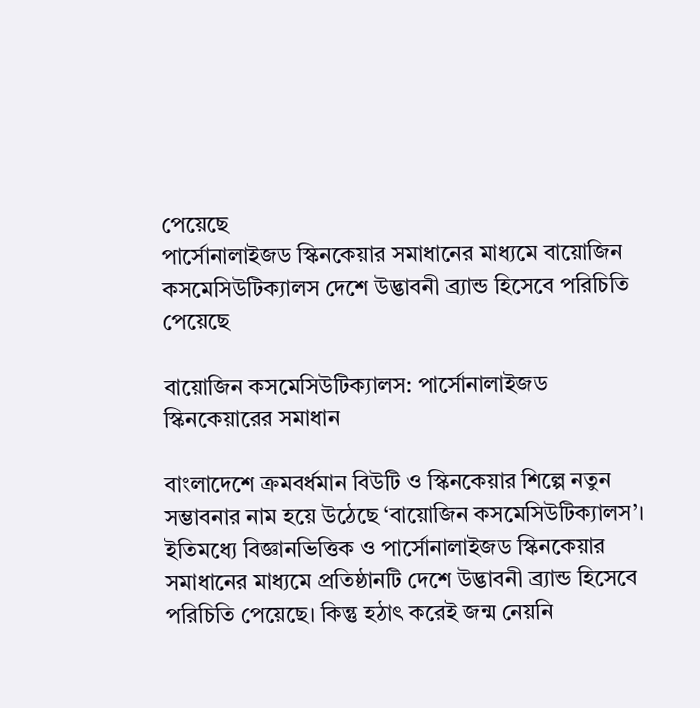পেয়েছে
পার্সোনালাইজড স্কিনকেয়ার সমাধানের মাধ্যমে বায়োজিন কসমেসিউটিক্যালস দেশে উদ্ভাবনী ব্র্যান্ড হিসেবে পরিচিতি পেয়েছে

বায়োজিন কসমেসিউটিক্যালস: পার্সোনালাইজড স্কিনকেয়ারের সমাধান

বাংলাদেশে ক্রমবর্ধমান বিউটি ও স্কিনকেয়ার শিল্পে নতুন সম্ভাবনার নাম হয়ে উঠেছে ‘বায়োজিন কসমেসিউটিক্যালস’। ইতিমধ্যে বিজ্ঞানভিত্তিক ও পার্সোনালাইজড স্কিনকেয়ার সমাধানের মাধ্যমে প্রতিষ্ঠানটি দেশে উদ্ভাবনী ব্র্যান্ড হিসেবে পরিচিতি পেয়েছে। কিন্তু হঠাৎ করেই জন্ম নেয়নি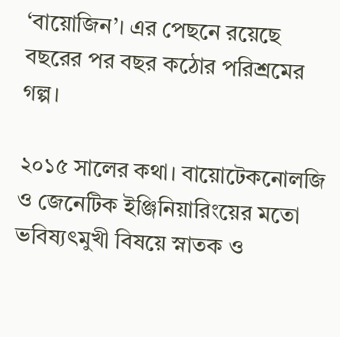‘বায়োজিন’। এর পেছনে রয়েছে বছরের পর বছর কঠোর পরিশ্রমের গল্প।

২০১৫ সালের কথা। বায়োটেকনোলজি ও জেনেটিক ইঞ্জিনিয়ারিংয়ের মতো ভবিষ্যৎমুখী বিষয়ে স্নাতক ও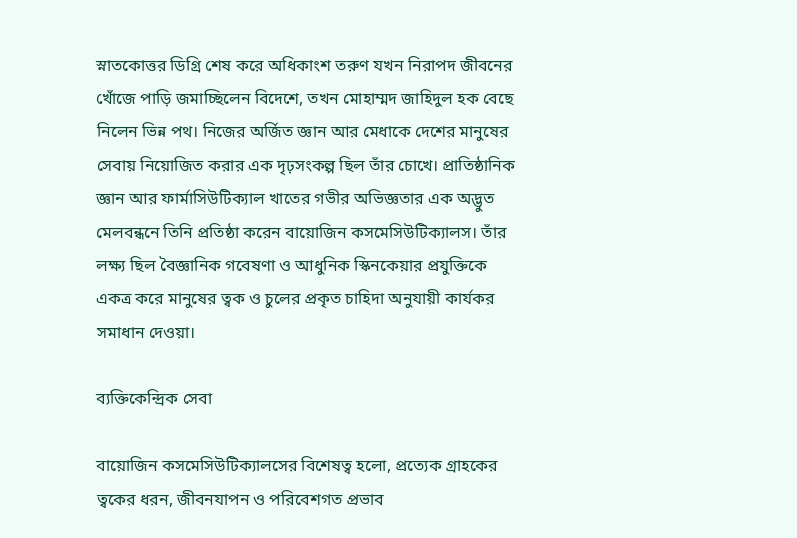স্নাতকোত্তর ডিগ্রি শেষ করে অধিকাংশ তরুণ যখন নিরাপদ জীবনের খোঁজে পাড়ি জমাচ্ছিলেন বিদেশে, তখন মোহাম্মদ জাহিদুল হক বেছে নিলেন ভিন্ন পথ। নিজের অর্জিত জ্ঞান আর মেধাকে দেশের মানুষের সেবায় নিয়োজিত করার এক দৃঢ়সংকল্প ছিল তাঁর চোখে। প্রাতিষ্ঠানিক জ্ঞান আর ফার্মাসিউটিক্যাল খাতের গভীর অভিজ্ঞতার এক অদ্ভুত মেলবন্ধনে তিনি প্রতিষ্ঠা করেন বায়োজিন কসমেসিউটিক্যালস। তাঁর লক্ষ্য ছিল বৈজ্ঞানিক গবেষণা ও আধুনিক স্কিনকেয়ার প্রযুক্তিকে একত্র করে মানুষের ত্বক ও চুলের প্রকৃত চাহিদা অনুযায়ী কার্যকর সমাধান দেওয়া।

ব্যক্তিকেন্দ্রিক সেবা

বায়োজিন কসমেসিউটিক্যালসের বিশেষত্ব হলো, প্রত্যেক গ্রাহকের ত্বকের ধরন, জীবনযাপন ও পরিবেশগত প্রভাব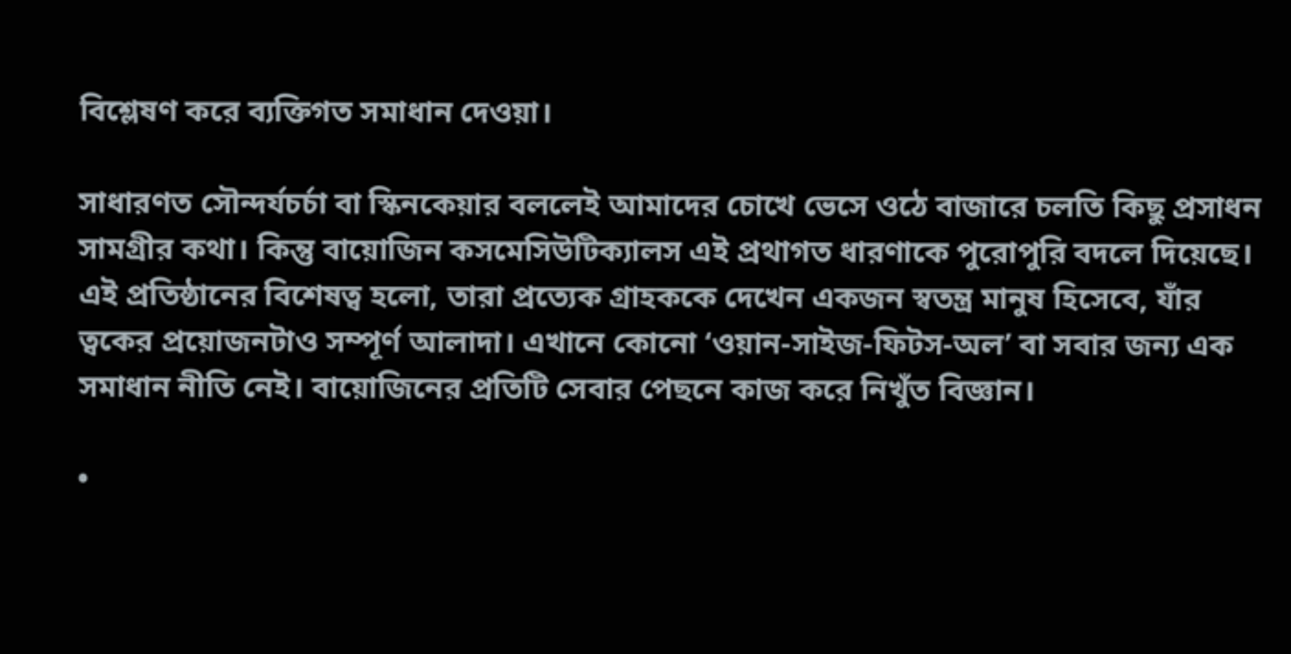বিশ্লেষণ করে ব্যক্তিগত সমাধান দেওয়া।

সাধারণত সৌন্দর্যচর্চা বা স্কিনকেয়ার বললেই আমাদের চোখে ভেসে ওঠে বাজারে চলতি কিছু প্রসাধন সামগ্রীর কথা। কিন্তু বায়োজিন কসমেসিউটিক্যালস এই প্রথাগত ধারণাকে পুরোপুরি বদলে দিয়েছে। এই প্রতিষ্ঠানের বিশেষত্ব হলো, তারা প্রত্যেক গ্রাহককে দেখেন একজন স্বতন্ত্র মানুষ হিসেবে, যাঁর ত্বকের প্রয়োজনটাও সম্পূর্ণ আলাদা। এখানে কোনো ‘ওয়ান-সাইজ-ফিটস-অল’ বা সবার জন্য এক সমাধান নীতি নেই। বায়োজিনের প্রতিটি সেবার পেছনে কাজ করে নিখুঁত বিজ্ঞান।

•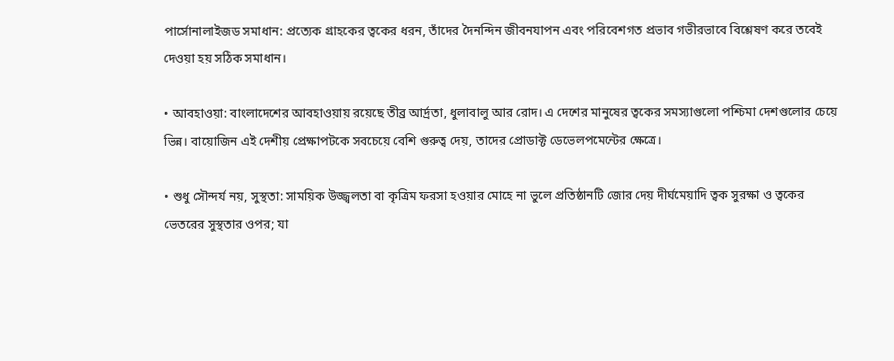পার্সোনালাইজড সমাধান: প্রত্যেক গ্রাহকের ত্বকের ধরন, তাঁদের দৈনন্দিন জীবনযাপন এবং পরিবেশগত প্রভাব গভীরভাবে বিশ্লেষণ করে তবেই দেওয়া হয় সঠিক সমাধান।

• আবহাওয়া: বাংলাদেশের আবহাওয়ায় রয়েছে তীব্র আর্দ্রতা, ধুলাবালু আর রোদ। এ দেশের মানুষের ত্বকের সমস্যাগুলো পশ্চিমা দেশগুলোর চেয়ে ভিন্ন। বায়োজিন এই দেশীয় প্রেক্ষাপটকে সবচেয়ে বেশি গুরুত্ব দেয়, তাদের প্রোডাক্ট ডেভেলপমেন্টের ক্ষেত্রে।

• শুধু সৌন্দর্য নয়, সুস্থতা: সাময়িক উজ্জ্বলতা বা কৃত্রিম ফরসা হওয়ার মোহে না ভুলে প্রতিষ্ঠানটি জোর দেয় দীর্ঘমেয়াদি ত্বক সুরক্ষা ও ত্বকের ভেতরের সুস্থতার ওপর; যা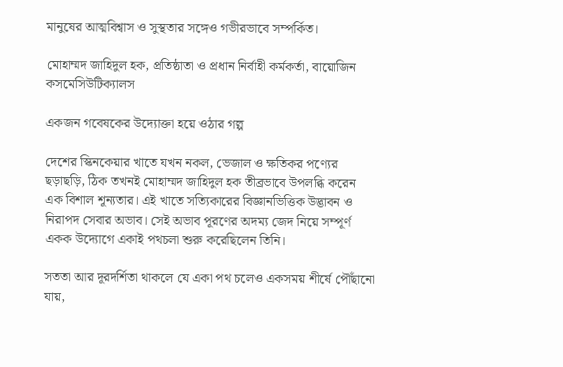মানুষের আত্মবিশ্বাস ও সুস্থতার সঙ্গেও গভীরভাবে সম্পর্কিত।

মোহাম্মদ জাহিদুল হক, প্রতিষ্ঠাতা ও প্রধান নির্বাহী কর্মকর্তা, বায়োজিন কসমেসিউটিক্যালস

একজন গবেষকের উদ্যোক্তা হয়ে ওঠার গল্প

দেশের স্কিনকেয়ার খাতে যখন নকল, ভেজাল ও ক্ষতিকর পণ্যের ছড়াছড়ি, ঠিক তখনই মোহাম্মদ জাহিদুল হক তীব্রভাবে উপলব্ধি করেন এক বিশাল শূন্যতার। এই খাতে সত্যিকারের বিজ্ঞানভিত্তিক উদ্ভাবন ও নিরাপদ সেবার অভাব। সেই অভাব পূরণের অদম্য জেদ নিয়ে সম্পূর্ণ একক উদ্যোগে একাই পথচলা শুরু করেছিলেন তিনি।

সততা আর দূরদর্শিতা থাকলে যে একা পথ চলেও একসময় শীর্ষে পৌঁছানো যায়,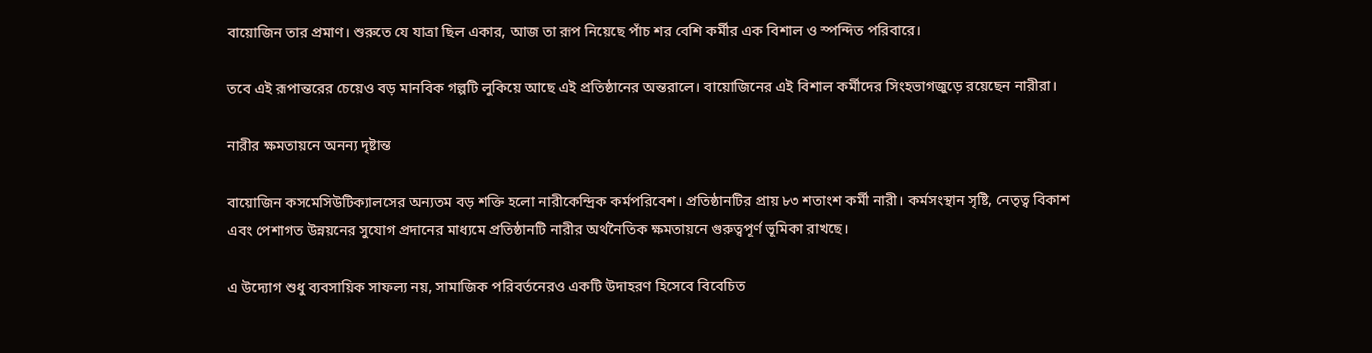বায়োজিন তার প্রমাণ। শুরুতে যে যাত্রা ছিল একার, আজ তা রূপ নিয়েছে পাঁচ শর বেশি কর্মীর এক বিশাল ও স্পন্দিত পরিবারে।

তবে এই রূপান্তরের চেয়েও বড় মানবিক গল্পটি লুকিয়ে আছে এই প্রতিষ্ঠানের অন্তরালে। বায়োজিনের এই বিশাল কর্মীদের সিংহভাগজুড়ে রয়েছেন নারীরা।

নারীর ক্ষমতায়নে অনন্য দৃষ্টান্ত

বায়োজিন কসমেসিউটিক্যালসের অন্যতম বড় শক্তি হলো নারীকেন্দ্রিক কর্মপরিবেশ। প্রতিষ্ঠানটির প্রায় ৮৩ শতাংশ কর্মী নারী। কর্মসংস্থান সৃষ্টি, নেতৃত্ব বিকাশ এবং পেশাগত উন্নয়নের সুযোগ প্রদানের মাধ্যমে প্রতিষ্ঠানটি নারীর অর্থনৈতিক ক্ষমতায়নে গুরুত্বপূর্ণ ভূমিকা রাখছে।

এ উদ্যোগ শুধু ব্যবসায়িক সাফল্য নয়, সামাজিক পরিবর্তনেরও একটি উদাহরণ হিসেবে বিবেচিত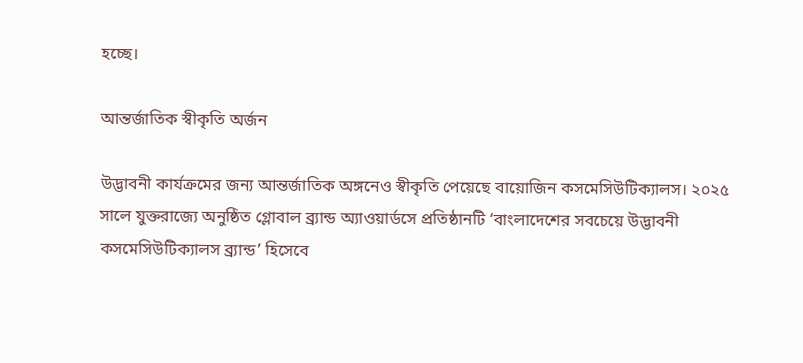হচ্ছে।

আন্তর্জাতিক স্বীকৃতি অর্জন

উদ্ভাবনী কার্যক্রমের জন্য আন্তর্জাতিক অঙ্গনেও স্বীকৃতি পেয়েছে বায়োজিন কসমেসিউটিক্যালস। ২০২৫ সালে যুক্তরাজ্যে অনুষ্ঠিত গ্লোবাল ব্র্যান্ড অ্যাওয়ার্ডসে প্রতিষ্ঠানটি ‘বাংলাদেশের সবচেয়ে উদ্ভাবনী কসমেসিউটিক্যালস ব্র্যান্ড’ হিসেবে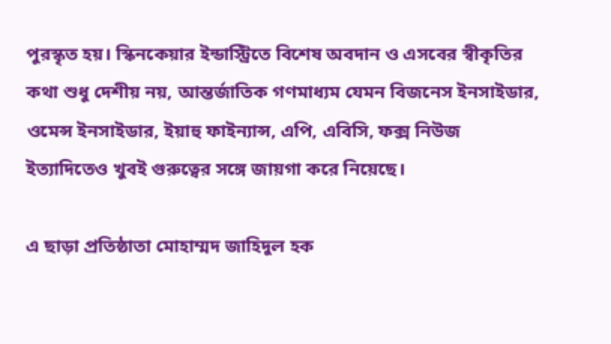পুরস্কৃত হয়। স্কিনকেয়ার ইন্ডাস্ট্রিতে বিশেষ অবদান ও এসবের স্বীকৃতির কথা শুধু দেশীয় নয়, আন্তর্জাতিক গণমাধ্যম যেমন বিজনেস ইনসাইডার, ওমেন্স ইনসাইডার, ইয়াহু ফাইন্যান্স, এপি, এবিসি, ফক্স নিউজ ইত্যাদিতেও খুবই গুরুত্বের সঙ্গে জায়গা করে নিয়েছে।

এ ছাড়া প্রতিষ্ঠাতা মোহাম্মদ জাহিদুল হক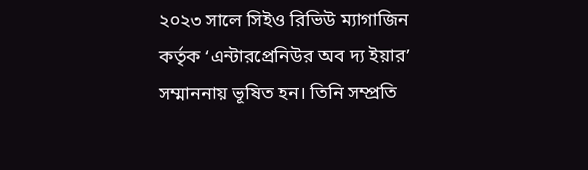২০২৩ সালে সিইও রিভিউ ম্যাগাজিন কর্তৃক ‘এন্টারপ্রেনিউর অব দ্য ইয়ার’ সম্মাননায় ভূষিত হন। তিনি সম্প্রতি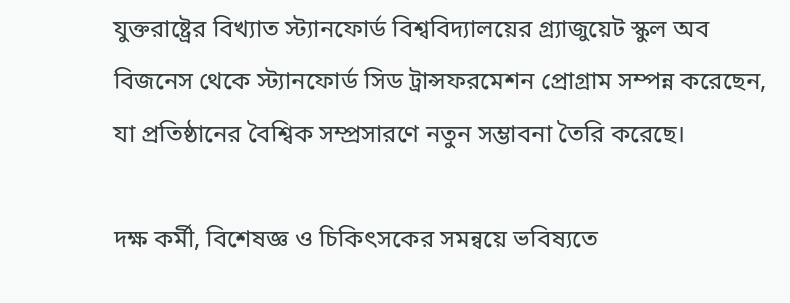যুক্তরাষ্ট্রের বিখ্যাত স্ট্যানফোর্ড বিশ্ববিদ্যালয়ের গ্র্যাজুয়েট স্কুল অব বিজনেস থেকে স্ট্যানফোর্ড সিড ট্রান্সফরমেশন প্রোগ্রাম সম্পন্ন করেছেন, যা প্রতিষ্ঠানের বৈশ্বিক সম্প্রসারণে নতুন সম্ভাবনা তৈরি করেছে।

দক্ষ কর্মী, বিশেষজ্ঞ ও চিকিৎসকের সমন্বয়ে ভবিষ্যতে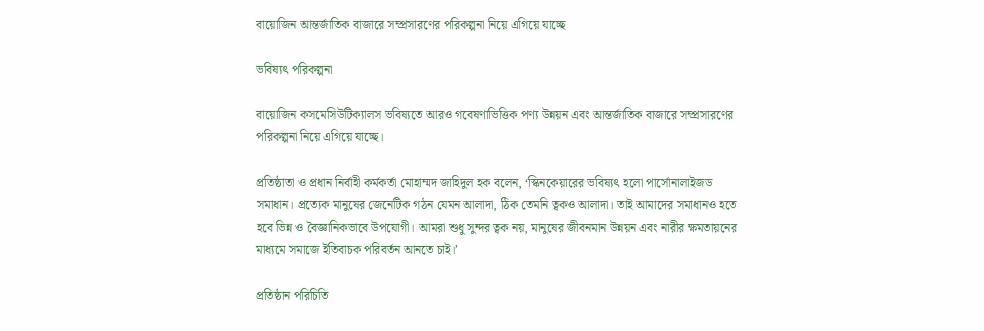বায়োজিন আন্তর্জাতিক বাজারে সম্প্রসারণের পরিকল্পনা নিয়ে এগিয়ে যাচ্ছে

ভবিষ্যৎ পরিকল্পনা

বায়োজিন কসমেসিউটিক্যালস ভবিষ্যতে আরও গবেষণাভিত্তিক পণ্য উন্নয়ন এবং আন্তর্জাতিক বাজারে সম্প্রসারণের পরিকল্পনা নিয়ে এগিয়ে যাচ্ছে।

প্রতিষ্ঠাতা ও প্রধান নির্বাহী কর্মকর্তা মোহাম্মদ জাহিদুল হক বলেন, ‘স্কিনকেয়ারের ভবিষ্যৎ হলো পার্সোনালাইজড সমাধান। প্রত্যেক মানুষের জেনেটিক গঠন যেমন আলাদা, ঠিক তেমনি ত্বকও আলাদা। তাই আমাদের সমাধানও হতে হবে ভিন্ন ও বৈজ্ঞানিকভাবে উপযোগী। আমরা শুধু সুন্দর ত্বক নয়, মানুষের জীবনমান উন্নয়ন এবং নারীর ক্ষমতায়নের মাধ্যমে সমাজে ইতিবাচক পরিবর্তন আনতে চাই।’

প্রতিষ্ঠান পরিচিতি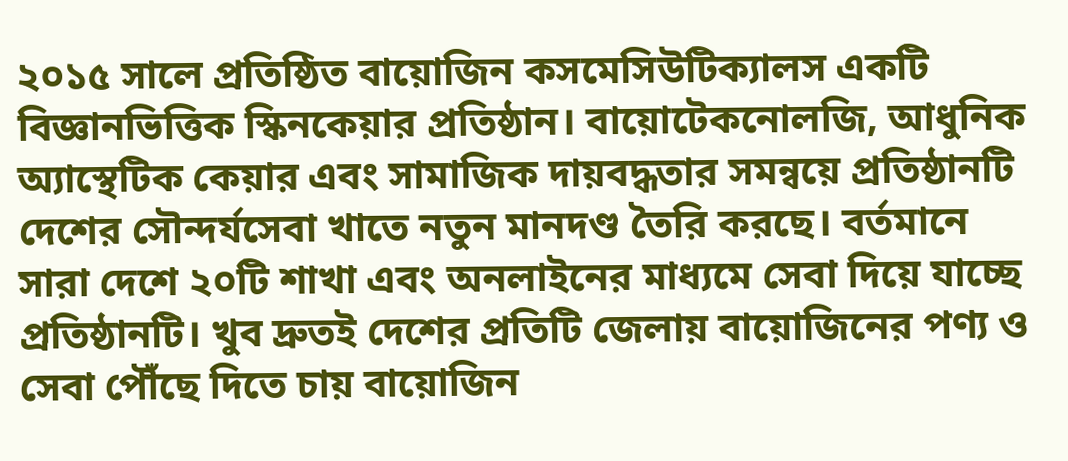২০১৫ সালে প্রতিষ্ঠিত বায়োজিন কসমেসিউটিক্যালস একটি বিজ্ঞানভিত্তিক স্কিনকেয়ার প্রতিষ্ঠান। বায়োটেকনোলজি, আধুনিক অ্যাস্থেটিক কেয়ার এবং সামাজিক দায়বদ্ধতার সমন্বয়ে প্রতিষ্ঠানটি দেশের সৌন্দর্যসেবা খাতে নতুন মানদণ্ড তৈরি করছে। বর্তমানে সারা দেশে ২০টি শাখা এবং অনলাইনের মাধ্যমে সেবা দিয়ে যাচ্ছে প্রতিষ্ঠানটি। খুব দ্রুতই দেশের প্রতিটি জেলায় বায়োজিনের পণ্য ও সেবা পৌঁছে দিতে চায় বায়োজিন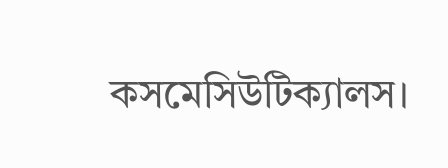কসমেসিউটিক্যালস।